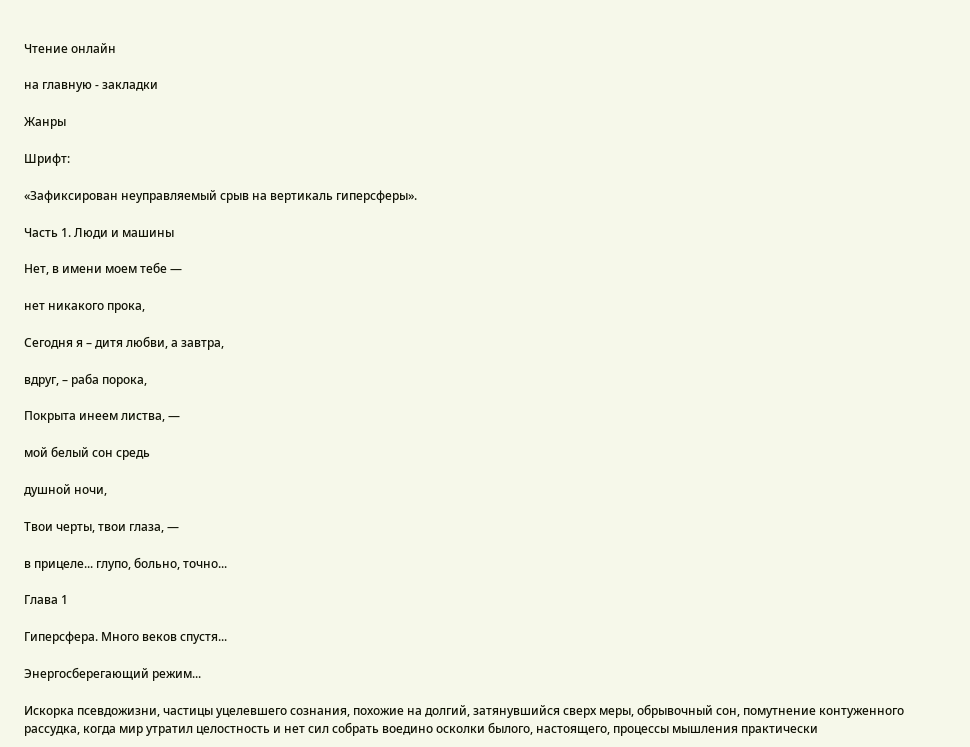Чтение онлайн

на главную - закладки

Жанры

Шрифт:

«Зафиксирован неуправляемый срыв на вертикаль гиперсферы».

Часть 1. Люди и машины

Нет, в имени моем тебе —

нет никакого прока,

Сегодня я – дитя любви, а завтра,

вдруг, – раба порока,

Покрыта инеем листва, —

мой белый сон средь

душной ночи,

Твои черты, твои глаза, —

в прицеле... глупо, больно, точно...

Глава 1

Гиперсфера. Много веков спустя...

Энергосберегающий режим...

Искорка псевдожизни, частицы уцелевшего сознания, похожие на долгий, затянувшийся сверх меры, обрывочный сон, помутнение контуженного рассудка, когда мир утратил целостность и нет сил собрать воедино осколки былого, настоящего, процессы мышления практически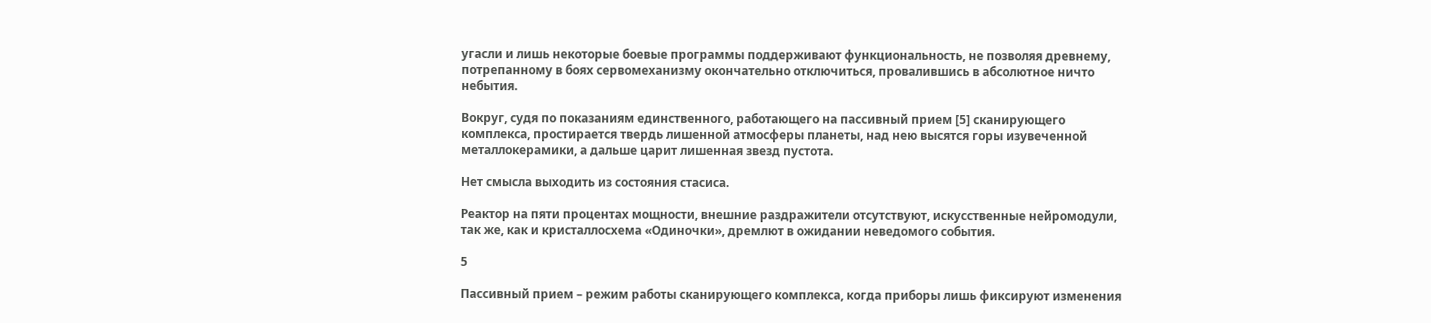угасли и лишь некоторые боевые программы поддерживают функциональность, не позволяя древнему, потрепанному в боях сервомеханизму окончательно отключиться, провалившись в абсолютное ничто небытия.

Вокруг, судя по показаниям единственного, работающего на пассивный прием [5] сканирующего комплекса, простирается твердь лишенной атмосферы планеты, над нею высятся горы изувеченной металлокерамики, а дальше царит лишенная звезд пустота.

Нет смысла выходить из состояния стасиса.

Реактор на пяти процентах мощности, внешние раздражители отсутствуют, искусственные нейромодули, так же, как и кристаллосхема «Одиночки», дремлют в ожидании неведомого события.

5

Пассивный прием – режим работы сканирующего комплекса, когда приборы лишь фиксируют изменения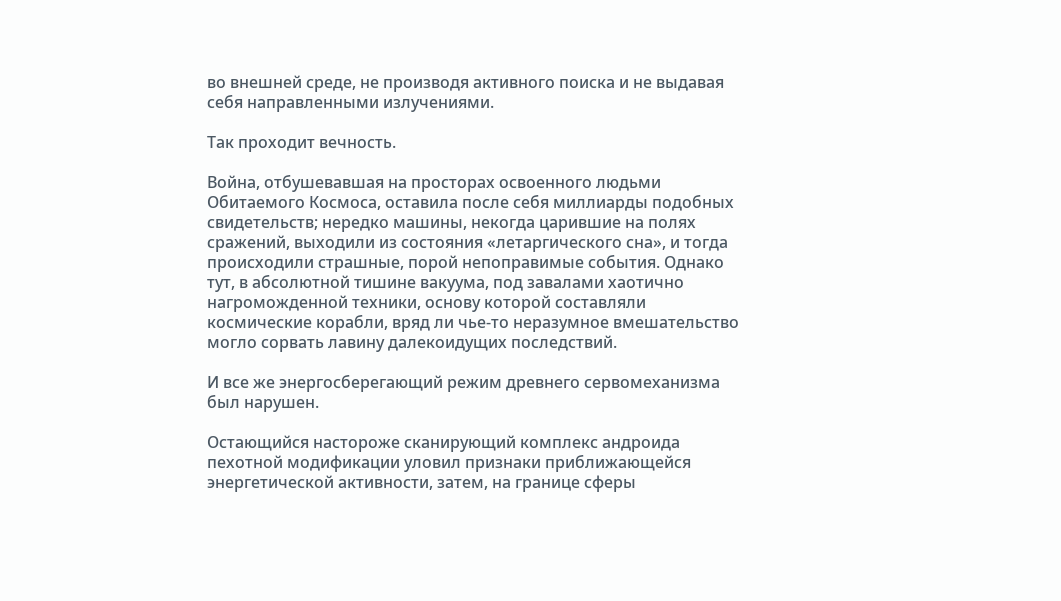во внешней среде, не производя активного поиска и не выдавая себя направленными излучениями.

Так проходит вечность.

Война, отбушевавшая на просторах освоенного людьми Обитаемого Космоса, оставила после себя миллиарды подобных свидетельств; нередко машины, некогда царившие на полях сражений, выходили из состояния «летаргического сна», и тогда происходили страшные, порой непоправимые события. Однако тут, в абсолютной тишине вакуума, под завалами хаотично нагроможденной техники, основу которой составляли космические корабли, вряд ли чье-то неразумное вмешательство могло сорвать лавину далекоидущих последствий.

И все же энергосберегающий режим древнего сервомеханизма был нарушен.

Остающийся настороже сканирующий комплекс андроида пехотной модификации уловил признаки приближающейся энергетической активности, затем, на границе сферы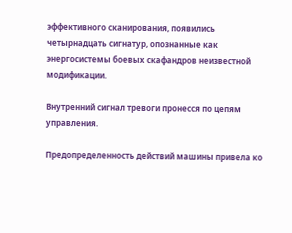эффективного сканирования, появились четырнадцать сигнатур, опознанные как энергосистемы боевых скафандров неизвестной модификации.

Внутренний сигнал тревоги пронесся по цепям управления.

Предопределенность действий машины привела ко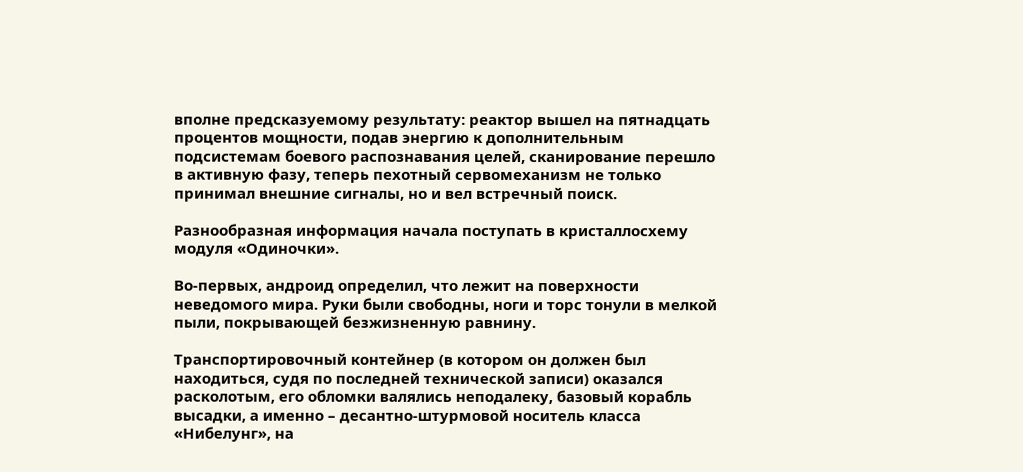вполне предсказуемому результату: реактор вышел на пятнадцать процентов мощности, подав энергию к дополнительным подсистемам боевого распознавания целей, сканирование перешло в активную фазу, теперь пехотный сервомеханизм не только принимал внешние сигналы, но и вел встречный поиск.

Разнообразная информация начала поступать в кристаллосхему модуля «Одиночки».

Во-первых, андроид определил, что лежит на поверхности неведомого мира. Руки были свободны, ноги и торс тонули в мелкой пыли, покрывающей безжизненную равнину.

Транспортировочный контейнер (в котором он должен был находиться, судя по последней технической записи) оказался расколотым, его обломки валялись неподалеку, базовый корабль высадки, а именно – десантно-штурмовой носитель класса «Нибелунг», на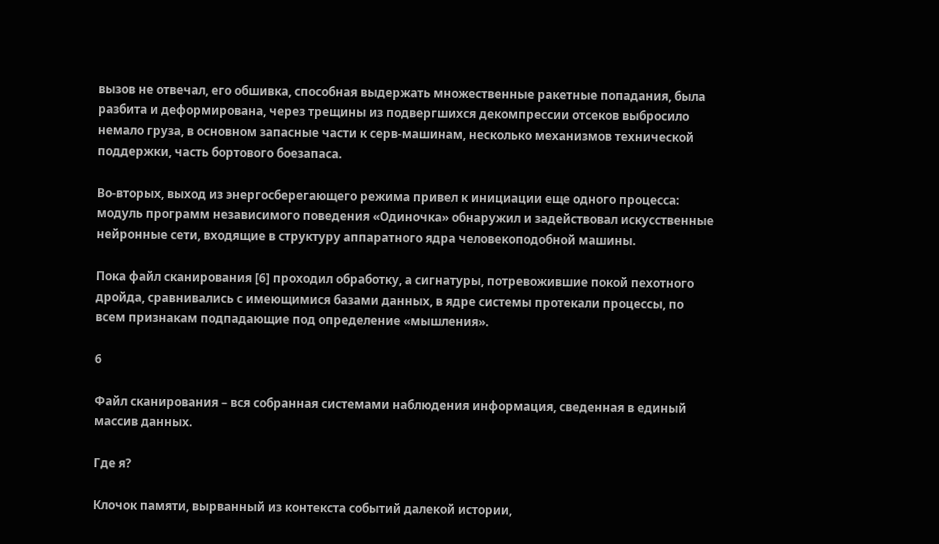вызов не отвечал, его обшивка, способная выдержать множественные ракетные попадания, была разбита и деформирована, через трещины из подвергшихся декомпрессии отсеков выбросило немало груза, в основном запасные части к серв-машинам, несколько механизмов технической поддержки, часть бортового боезапаса.

Во-вторых, выход из энергосберегающего режима привел к инициации еще одного процесса: модуль программ независимого поведения «Одиночка» обнаружил и задействовал искусственные нейронные сети, входящие в структуру аппаратного ядра человекоподобной машины.

Пока файл сканирования [6] проходил обработку, а сигнатуры, потревожившие покой пехотного дройда, сравнивались с имеющимися базами данных, в ядре системы протекали процессы, по всем признакам подпадающие под определение «мышления».

6

Файл сканирования – вся собранная системами наблюдения информация, сведенная в единый массив данных.

Где я?

Клочок памяти, вырванный из контекста событий далекой истории,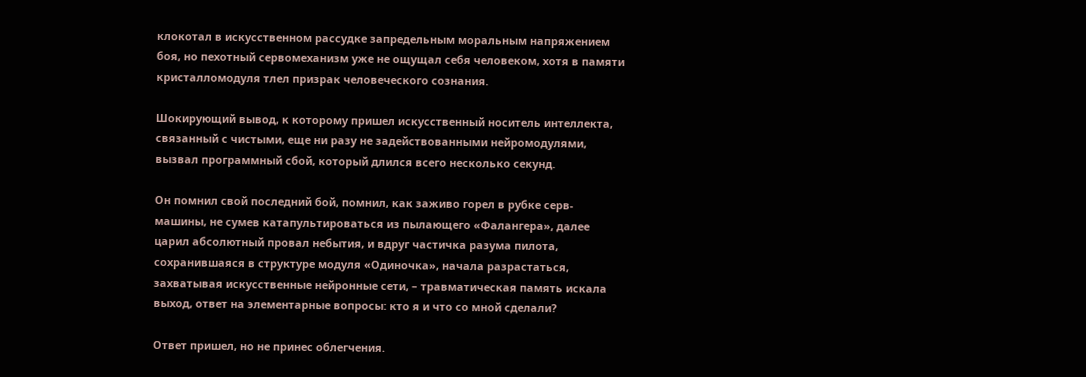клокотал в искусственном рассудке запредельным моральным напряжением боя, но пехотный сервомеханизм уже не ощущал себя человеком, хотя в памяти кристалломодуля тлел призрак человеческого сознания.

Шокирующий вывод, к которому пришел искусственный носитель интеллекта, связанный с чистыми, еще ни разу не задействованными нейромодулями, вызвал программный сбой, который длился всего несколько секунд.

Он помнил свой последний бой, помнил, как заживо горел в рубке серв-машины, не сумев катапультироваться из пылающего «Фалангера», далее царил абсолютный провал небытия, и вдруг частичка разума пилота, сохранившаяся в структуре модуля «Одиночка», начала разрастаться, захватывая искусственные нейронные сети, – травматическая память искала выход, ответ на элементарные вопросы: кто я и что со мной сделали?

Ответ пришел, но не принес облегчения.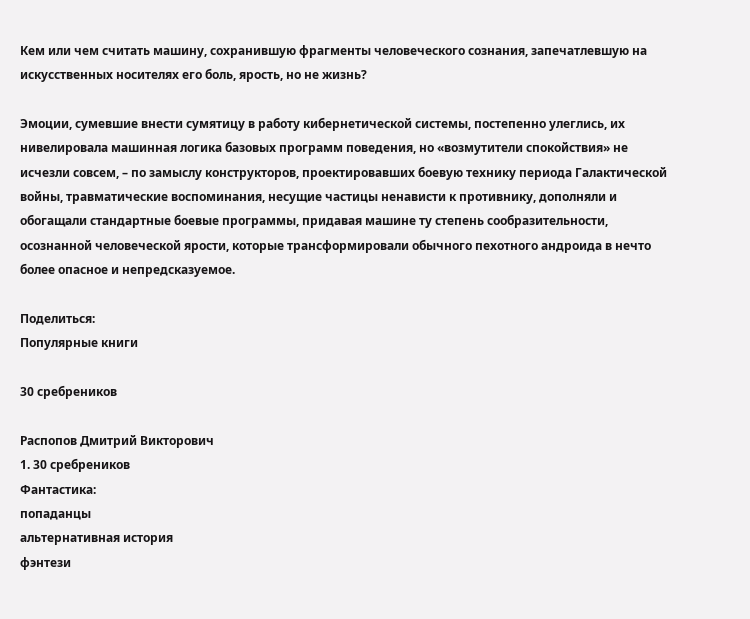Кем или чем считать машину, сохранившую фрагменты человеческого сознания, запечатлевшую на искусственных носителях его боль, ярость, но не жизнь?

Эмоции, сумевшие внести сумятицу в работу кибернетической системы, постепенно улеглись, их нивелировала машинная логика базовых программ поведения, но «возмутители спокойствия» не исчезли совсем, – по замыслу конструкторов, проектировавших боевую технику периода Галактической войны, травматические воспоминания, несущие частицы ненависти к противнику, дополняли и обогащали стандартные боевые программы, придавая машине ту степень сообразительности, осознанной человеческой ярости, которые трансформировали обычного пехотного андроида в нечто более опасное и непредсказуемое.

Поделиться:
Популярные книги

30 сребреников

Распопов Дмитрий Викторович
1. 30 сребреников
Фантастика:
попаданцы
альтернативная история
фэнтези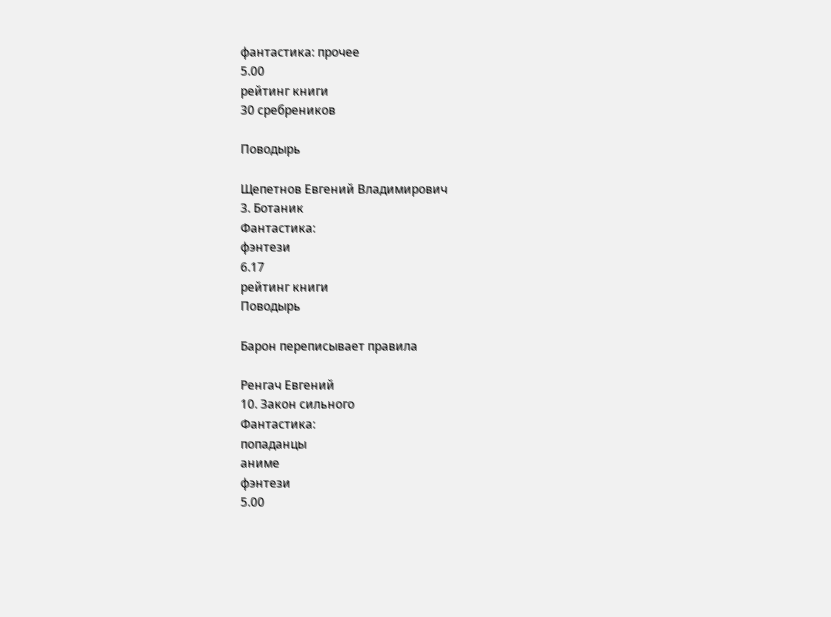фантастика: прочее
5.00
рейтинг книги
30 сребреников

Поводырь

Щепетнов Евгений Владимирович
3. Ботаник
Фантастика:
фэнтези
6.17
рейтинг книги
Поводырь

Барон переписывает правила

Ренгач Евгений
10. Закон сильного
Фантастика:
попаданцы
аниме
фэнтези
5.00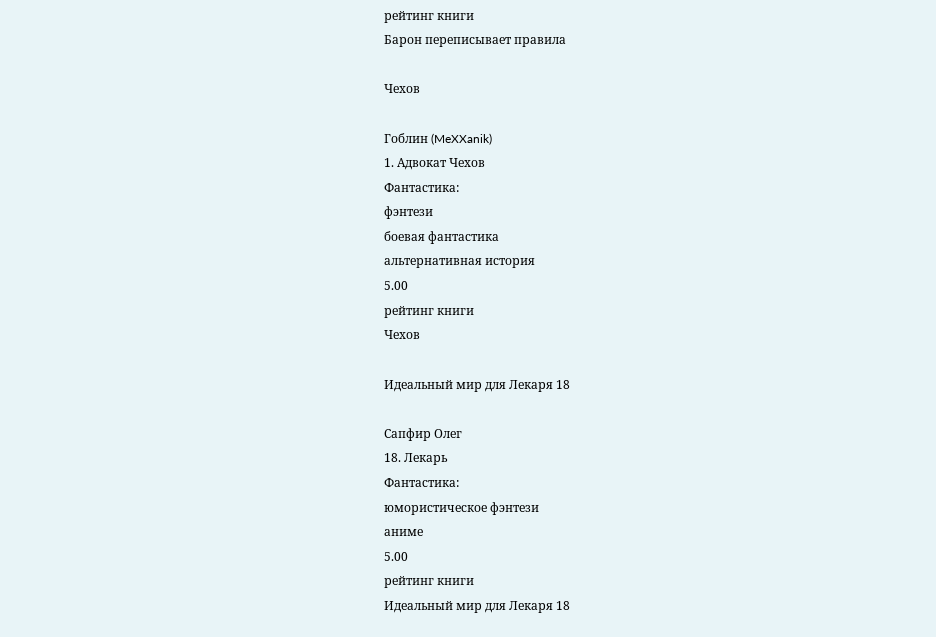рейтинг книги
Барон переписывает правила

Чехов

Гоблин (MeXXanik)
1. Адвокат Чехов
Фантастика:
фэнтези
боевая фантастика
альтернативная история
5.00
рейтинг книги
Чехов

Идеальный мир для Лекаря 18

Сапфир Олег
18. Лекарь
Фантастика:
юмористическое фэнтези
аниме
5.00
рейтинг книги
Идеальный мир для Лекаря 18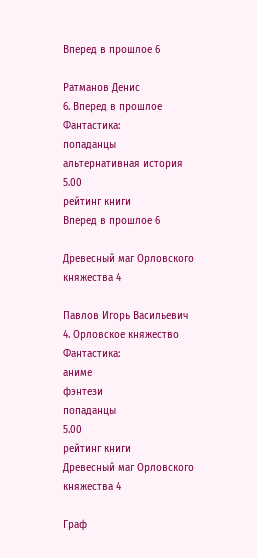Вперед в прошлое 6

Ратманов Денис
6. Вперед в прошлое
Фантастика:
попаданцы
альтернативная история
5.00
рейтинг книги
Вперед в прошлое 6

Древесный маг Орловского княжества 4

Павлов Игорь Васильевич
4. Орловское княжество
Фантастика:
аниме
фэнтези
попаданцы
5.00
рейтинг книги
Древесный маг Орловского княжества 4

Граф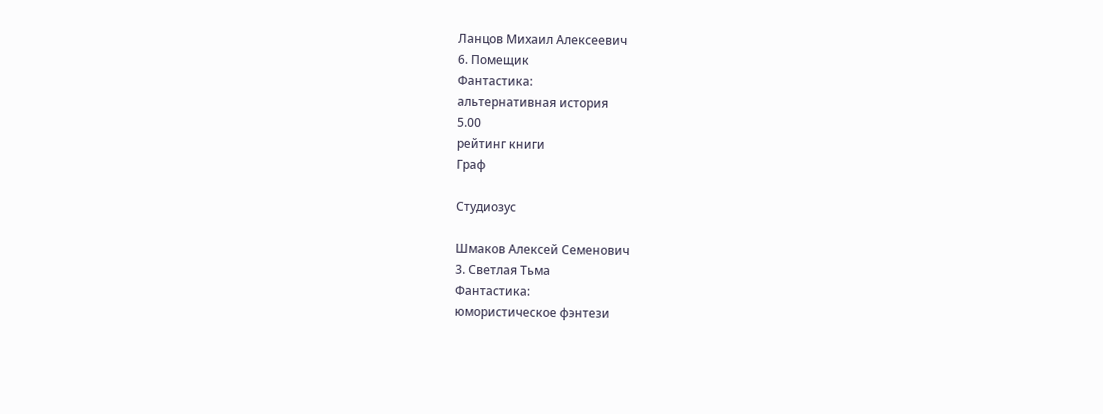Ланцов Михаил Алексеевич
6. Помещик
Фантастика:
альтернативная история
5.00
рейтинг книги
Граф

Студиозус

Шмаков Алексей Семенович
3. Светлая Тьма
Фантастика:
юмористическое фэнтези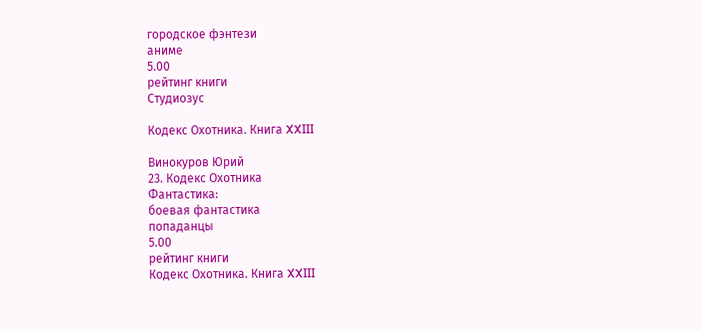городское фэнтези
аниме
5.00
рейтинг книги
Студиозус

Кодекс Охотника. Книга XXIII

Винокуров Юрий
23. Кодекс Охотника
Фантастика:
боевая фантастика
попаданцы
5.00
рейтинг книги
Кодекс Охотника. Книга XXIII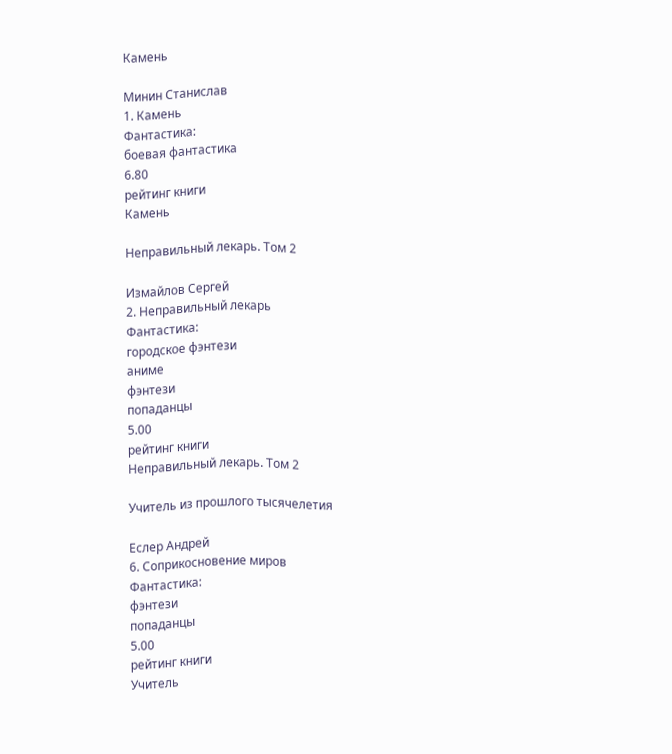Камень

Минин Станислав
1. Камень
Фантастика:
боевая фантастика
6.80
рейтинг книги
Камень

Неправильный лекарь. Том 2

Измайлов Сергей
2. Неправильный лекарь
Фантастика:
городское фэнтези
аниме
фэнтези
попаданцы
5.00
рейтинг книги
Неправильный лекарь. Том 2

Учитель из прошлого тысячелетия

Еслер Андрей
6. Соприкосновение миров
Фантастика:
фэнтези
попаданцы
5.00
рейтинг книги
Учитель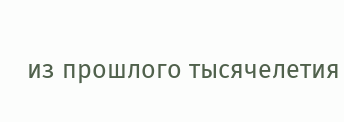из прошлого тысячелетия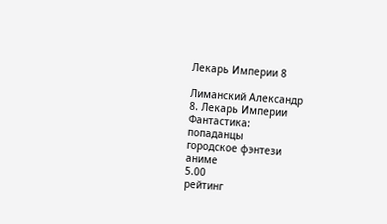Лекарь Империи 8

Лиманский Александр
8. Лекарь Империи
Фантастика:
попаданцы
городское фэнтези
аниме
5.00
рейтинг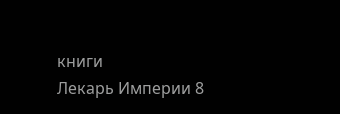книги
Лекарь Империи 8